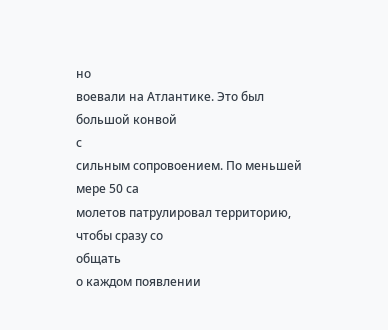но
воевали на Атлантике. Это был большой конвой
с
сильным сопровоением. По меньшей мере 50 са
молетов патрулировал территорию, чтобы сразу со
общать
о каждом появлении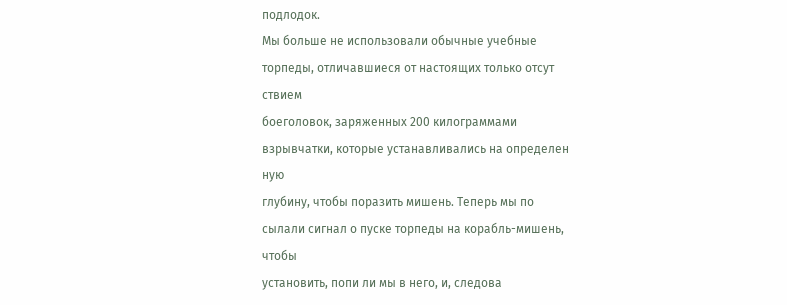подлодок.
Мы больше не использовали обычные учебные
торпеды, отличавшиеся от настоящих только отсут
ствием
боеголовок, заряженных 200 килограммами
взрывчатки, которые устанавливались на определен
ную
глубину, чтобы поразить мишень. Теперь мы по
сылали сигнал о пуске торпеды на корабль-мишень,
чтобы
установить, попи ли мы в него, и, следова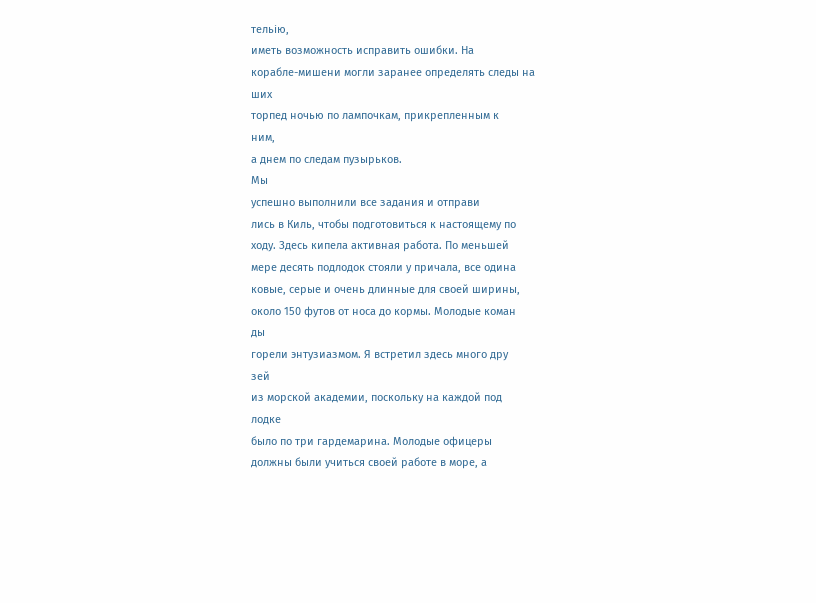тельiю,
иметь возможность исправить ошибки. На
корабле-мишени могли заранее определять следы на
ших
торпед ночью по лампочкам, прикрепленным к
ним,
а днем по следам пузырьков.
Мы
успешно выполнили все задания и отправи
лиcь в Киль, чтобы подготовиться к настоящему по
ходу. Здесь кипела активная работа. По меньшей
мере десять подлодок стояли у причала, все одина
ковые, серые и очень длинные для своей ширины,
около 150 футов от носа до кормы. Молодые коман
ды
горели энтузиазмом. Я встретил здесь много дру
зей
из морской академии, поскольку на каждой под
лодке
было по три гардемарина. Молодые офицеры
должны были учиться своей работе в море, а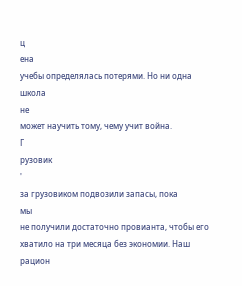ц
ена
учебы определялась потерями. Но ни одна школа
не
может научить тому, чему учит война.
Г
рузовик
'
за грузовиком подвозили запасы, пока
мы
не получили достаточно провианта, чтобы его
хватило на три месяца без экономии. Наш рацион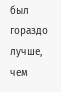был
гораздо лучше, чем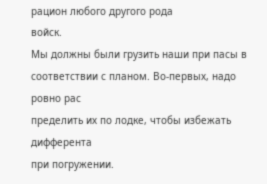рацион любого другого рода
войск.
Мы должны были грузить наши при пасы в
соответствии с планом. Во-первых, надо ровно рас
пределить их по лодке, чтобы избежать дифферента
при погружении.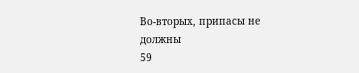Во-вторых, припасы не должны
59